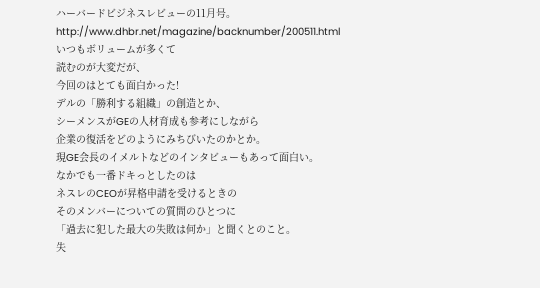ハーバードビジネスレビューの11月号。
http://www.dhbr.net/magazine/backnumber/200511.html
いつもボリュームが多くて
読むのが大変だが、
今回のはとても面白かった!
デルの「勝利する組織」の創造とか、
シーメンスがGEの人材育成も参考にしながら
企業の復活をどのようにみちびいたのかとか。
現GE会長のイメルトなどのインタビューもあって面白い。
なかでも一番ドキっとしたのは
ネスレのCEOが昇格申請を受けるときの
そのメンバーについての質問のひとつに
「過去に犯した最大の失敗は何か」と聞くとのこと。
失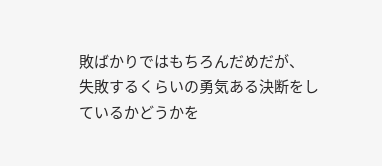敗ばかりではもちろんだめだが、
失敗するくらいの勇気ある決断をしているかどうかを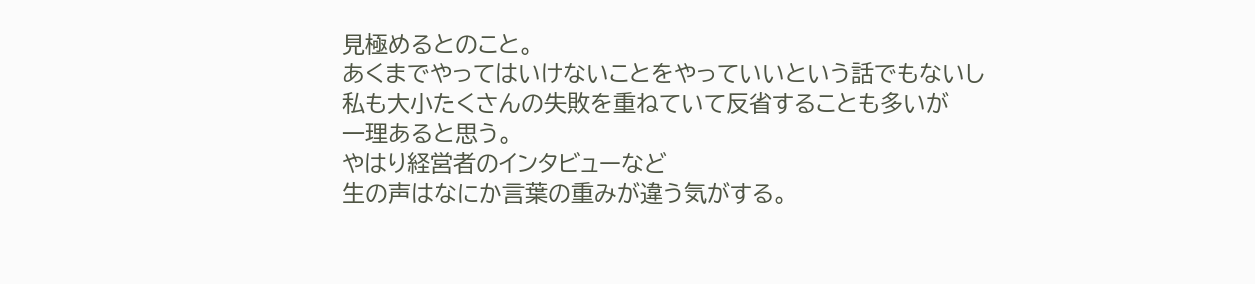見極めるとのこと。
あくまでやってはいけないことをやっていいという話でもないし
私も大小たくさんの失敗を重ねていて反省することも多いが
一理あると思う。
やはり経営者のインタビューなど
生の声はなにか言葉の重みが違う気がする。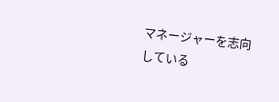マネージャーを志向している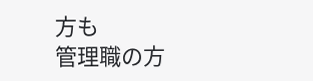方も
管理職の方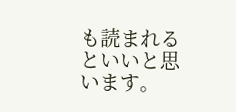も読まれるといいと思います。